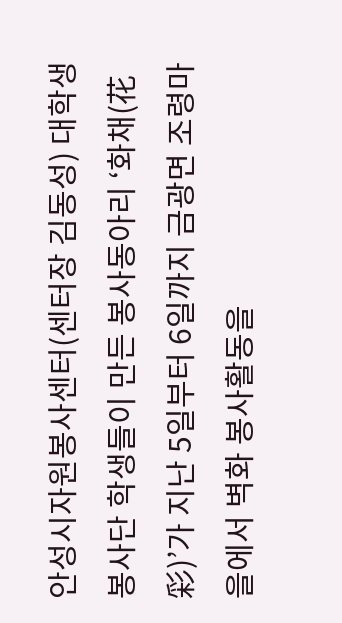안성시자원봉사센터(센터장 김동성) 대학생봉사단 학생들이 만든 봉사동아리 ‘화채(花彩)’가 지난 5일부터 6일까지 금광면 조령마을에서 벽화 봉사활동을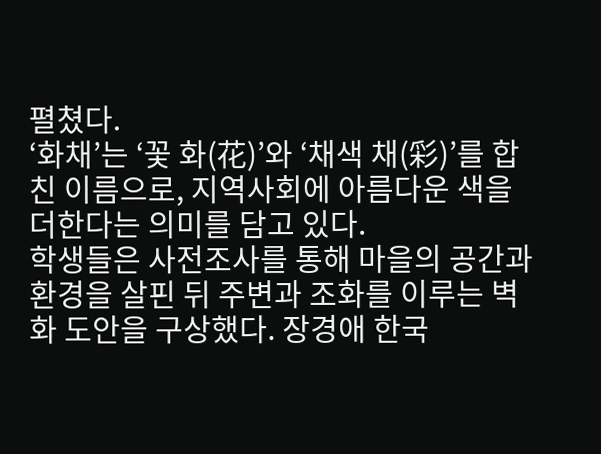펼쳤다.
‘화채’는 ‘꽃 화(花)’와 ‘채색 채(彩)’를 합친 이름으로, 지역사회에 아름다운 색을 더한다는 의미를 담고 있다.
학생들은 사전조사를 통해 마을의 공간과 환경을 살핀 뒤 주변과 조화를 이루는 벽화 도안을 구상했다. 장경애 한국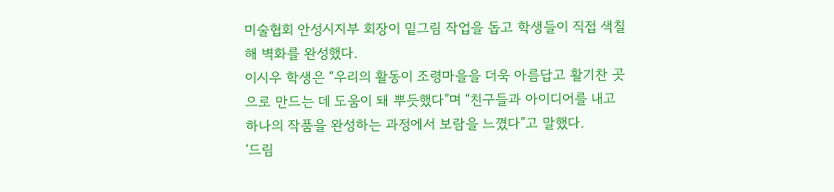미술협회 안성시지부 회장이 밑그림 작업을 돕고 학생들이 직접 색칠해 벽화를 완성했다.
이시우 학생은 “우리의 활동이 조령마을을 더욱 아름답고 활기찬 곳으로 만드는 데 도움이 돼 뿌듯했다”며 “친구들과 아이디어를 내고 하나의 작품을 완성하는 과정에서 보람을 느꼈다”고 말했다.
‘드림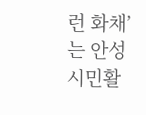런 화채’는 안성시민활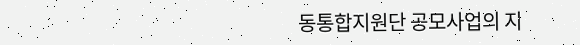동통합지원단 공모사업의 지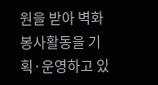원을 받아 벽화 봉사활동을 기획·운영하고 있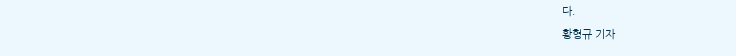다.
황형규 기자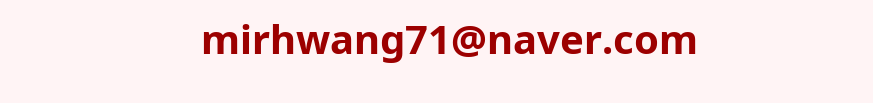mirhwang71@naver.com